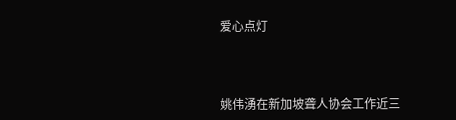爱心点灯



姚伟湧在新加坡聋人协会工作近三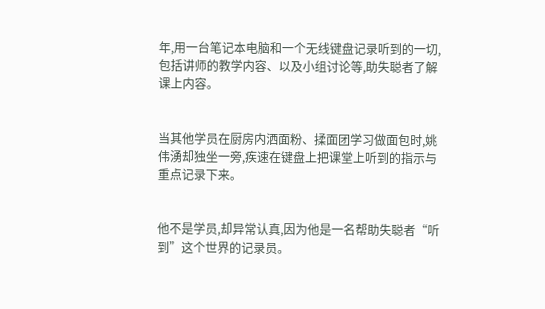年,用一台笔记本电脑和一个无线键盘记录听到的一切,包括讲师的教学内容、以及小组讨论等,助失聪者了解课上内容。


当其他学员在厨房内洒面粉、揉面团学习做面包时,姚伟湧却独坐一旁,疾速在键盘上把课堂上听到的指示与重点记录下来。


他不是学员,却异常认真,因为他是一名帮助失聪者“听到”这个世界的记录员。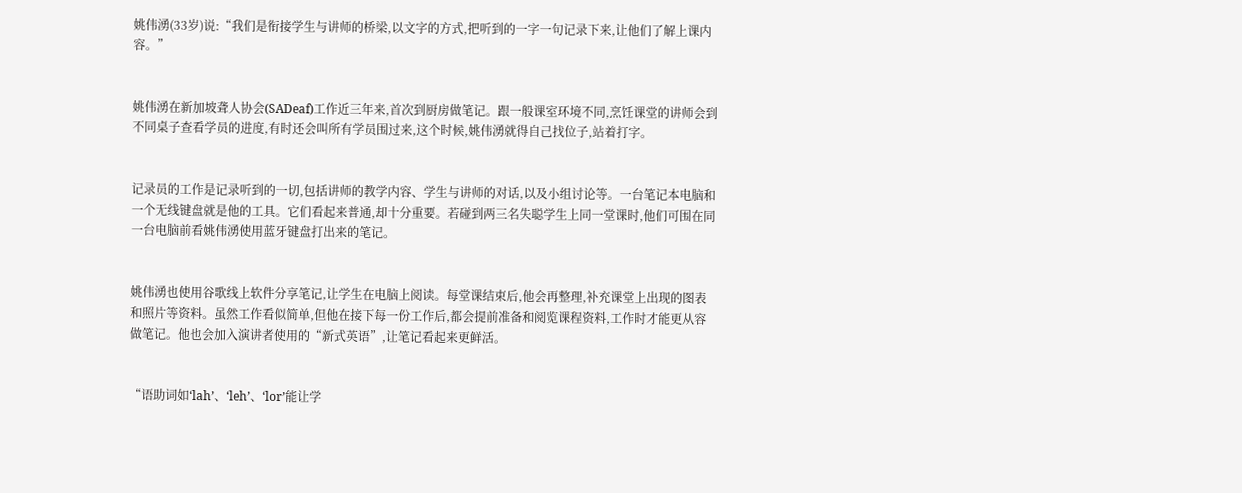姚伟湧(33岁)说:“我们是衔接学生与讲师的桥梁,以文字的方式,把听到的一字一句记录下来,让他们了解上课内容。”


姚伟湧在新加坡聋人协会(SADeaf)工作近三年来,首次到厨房做笔记。跟一般课室环境不同,烹饪课堂的讲师会到不同桌子查看学员的进度,有时还会叫所有学员围过来,这个时候,姚伟湧就得自己找位子,站着打字。


记录员的工作是记录听到的一切,包括讲师的教学内容、学生与讲师的对话,以及小组讨论等。一台笔记本电脑和一个无线键盘就是他的工具。它们看起来普通,却十分重要。若碰到两三名失聪学生上同一堂课时,他们可围在同一台电脑前看姚伟湧使用蓝牙键盘打出来的笔记。


姚伟湧也使用谷歌线上软件分享笔记,让学生在电脑上阅读。每堂课结束后,他会再整理,补充课堂上出现的图表和照片等资料。虽然工作看似简单,但他在接下每一份工作后,都会提前准备和阅览课程资料,工作时才能更从容做笔记。他也会加入演讲者使用的“新式英语”,让笔记看起来更鲜活。


“语助词如‘lah’、‘leh’、‘lor’能让学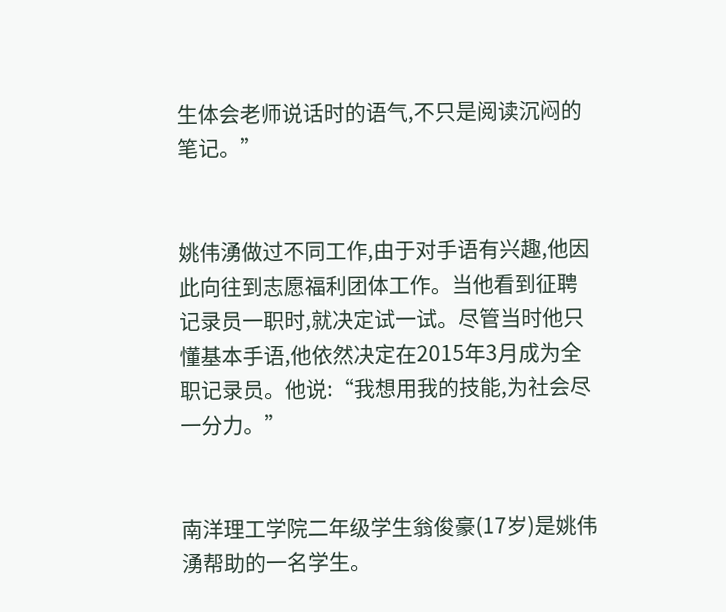生体会老师说话时的语气,不只是阅读沉闷的笔记。”


姚伟湧做过不同工作,由于对手语有兴趣,他因此向往到志愿福利团体工作。当他看到征聘记录员一职时,就决定试一试。尽管当时他只懂基本手语,他依然决定在2015年3月成为全职记录员。他说:“我想用我的技能,为社会尽一分力。”


南洋理工学院二年级学生翁俊豪(17岁)是姚伟湧帮助的一名学生。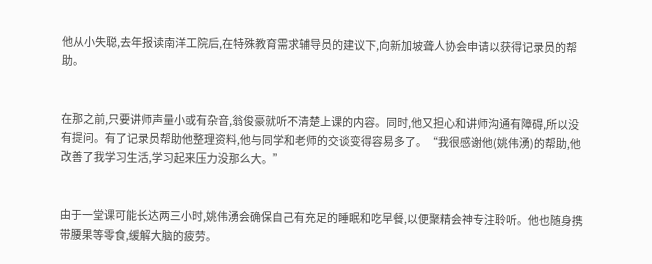他从小失聪,去年报读南洋工院后,在特殊教育需求辅导员的建议下,向新加坡聋人协会申请以获得记录员的帮助。


在那之前,只要讲师声量小或有杂音,翁俊豪就听不清楚上课的内容。同时,他又担心和讲师沟通有障碍,所以没有提问。有了记录员帮助他整理资料,他与同学和老师的交谈变得容易多了。“我很感谢他(姚伟湧)的帮助,他改善了我学习生活,学习起来压力没那么大。”


由于一堂课可能长达两三小时,姚伟湧会确保自己有充足的睡眠和吃早餐,以便聚精会神专注聆听。他也随身携带腰果等零食,缓解大脑的疲劳。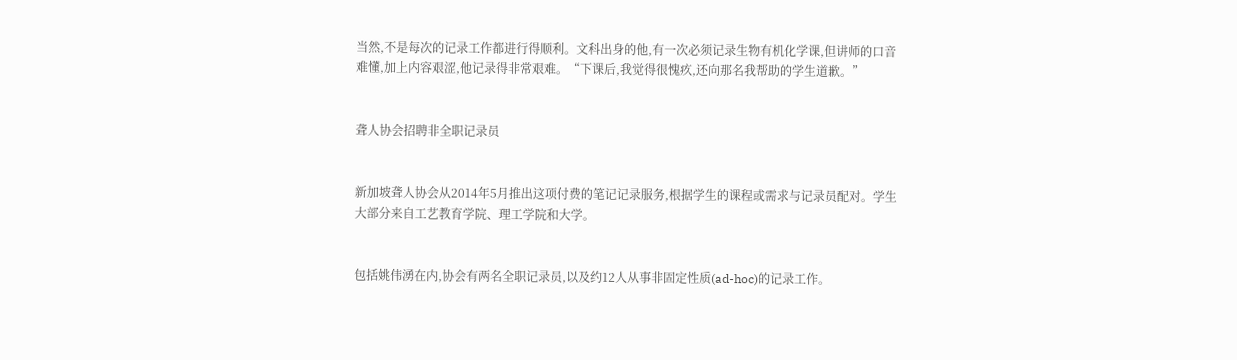当然,不是每次的记录工作都进行得顺利。文科出身的他,有一次必须记录生物有机化学课,但讲师的口音难懂,加上内容艰涩,他记录得非常艰难。“下课后,我觉得很愧疚,还向那名我帮助的学生道歉。”


聋人协会招聘非全职记录员


新加坡聋人协会从2014年5月推出这项付费的笔记记录服务,根据学生的课程或需求与记录员配对。学生大部分来自工艺教育学院、理工学院和大学。


包括姚伟湧在内,协会有两名全职记录员,以及约12人从事非固定性质(ad-hoc)的记录工作。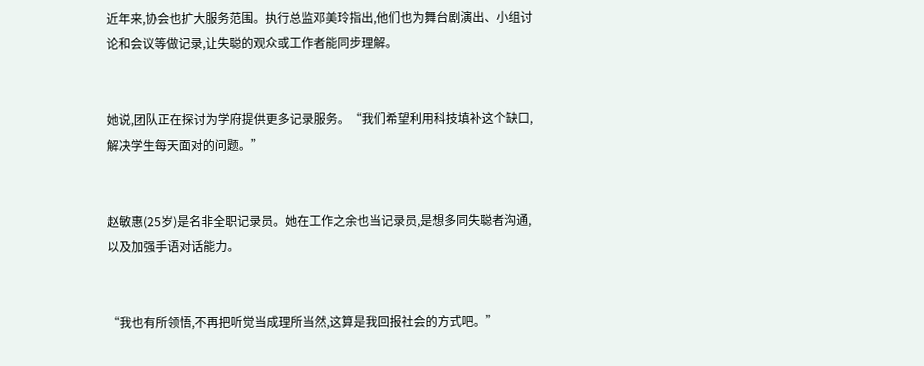近年来,协会也扩大服务范围。执行总监邓美玲指出,他们也为舞台剧演出、小组讨论和会议等做记录,让失聪的观众或工作者能同步理解。


她说,团队正在探讨为学府提供更多记录服务。“我们希望利用科技填补这个缺口,解决学生每天面对的问题。”


赵敏惠(25岁)是名非全职记录员。她在工作之余也当记录员,是想多同失聪者沟通,以及加强手语对话能力。


“我也有所领悟,不再把听觉当成理所当然,这算是我回报社会的方式吧。”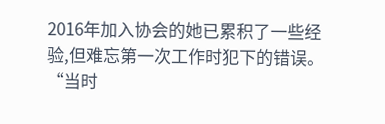2016年加入协会的她已累积了一些经验,但难忘第一次工作时犯下的错误。“当时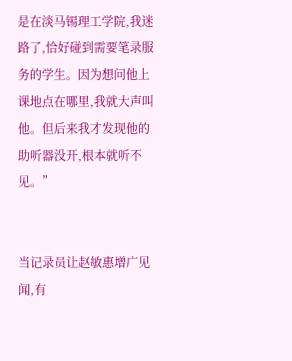是在淡马锡理工学院,我迷路了,恰好碰到需要笔录服务的学生。因为想问他上课地点在哪里,我就大声叫他。但后来我才发现他的助听器没开,根本就听不见。”


当记录员让赵敏惠增广见闻,有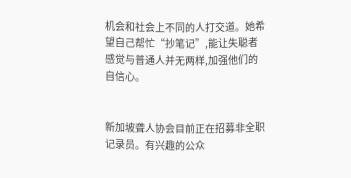机会和社会上不同的人打交道。她希望自己帮忙“抄笔记”,能让失聪者感觉与普通人并无两样,加强他们的自信心。


新加坡聋人协会目前正在招募非全职记录员。有兴趣的公众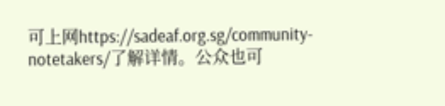可上网https://sadeaf.org.sg/community-notetakers/了解详情。公众也可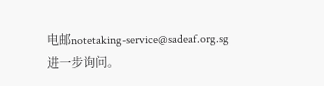电邮notetaking-service@sadeaf.org.sg进一步询问。